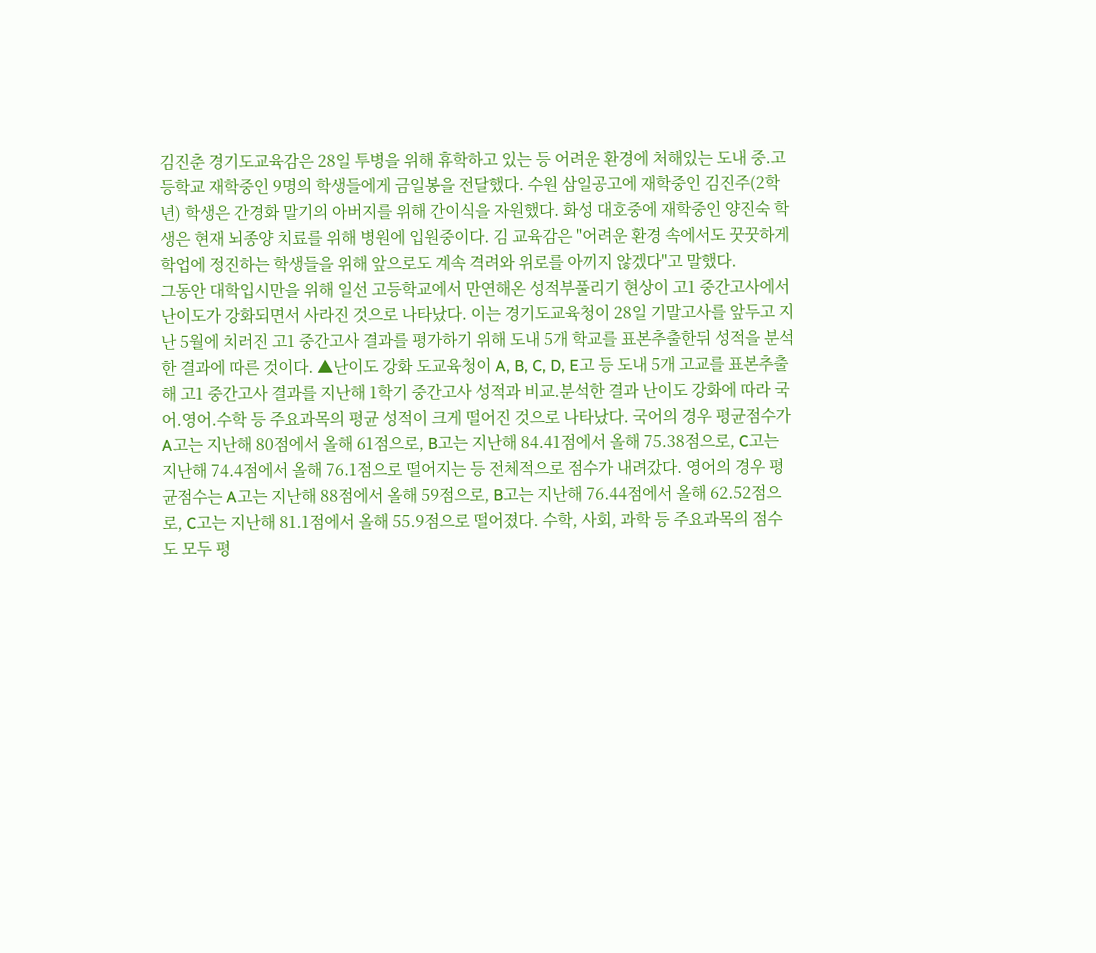김진춘 경기도교육감은 28일 투병을 위해 휴학하고 있는 등 어려운 환경에 처해있는 도내 중.고등학교 재학중인 9명의 학생들에게 금일봉을 전달했다. 수원 삼일공고에 재학중인 김진주(2학년) 학생은 간경화 말기의 아버지를 위해 간이식을 자원했다. 화성 대호중에 재학중인 양진숙 학생은 현재 뇌종양 치료를 위해 병원에 입원중이다. 김 교육감은 "어려운 환경 속에서도 꿋꿋하게 학업에 정진하는 학생들을 위해 앞으로도 계속 격려와 위로를 아끼지 않겠다"고 말했다.
그동안 대학입시만을 위해 일선 고등학교에서 만연해온 성적부풀리기 현상이 고1 중간고사에서 난이도가 강화되면서 사라진 것으로 나타났다. 이는 경기도교육청이 28일 기말고사를 앞두고 지난 5월에 치러진 고1 중간고사 결과를 평가하기 위해 도내 5개 학교를 표본추출한뒤 성적을 분석한 결과에 따른 것이다. ▲난이도 강화 도교육청이 A, B, C, D, E고 등 도내 5개 고교를 표본추출해 고1 중간고사 결과를 지난해 1학기 중간고사 성적과 비교.분석한 결과 난이도 강화에 따라 국어.영어.수학 등 주요과목의 평균 성적이 크게 떨어진 것으로 나타났다. 국어의 경우 평균점수가 A고는 지난해 80점에서 올해 61점으로, B고는 지난해 84.41점에서 올해 75.38점으로, C고는 지난해 74.4점에서 올해 76.1점으로 떨어지는 등 전체적으로 점수가 내려갔다. 영어의 경우 평균점수는 A고는 지난해 88점에서 올해 59점으로, B고는 지난해 76.44점에서 올해 62.52점으로, C고는 지난해 81.1점에서 올해 55.9점으로 떨어졌다. 수학, 사회, 과학 등 주요과목의 점수도 모두 평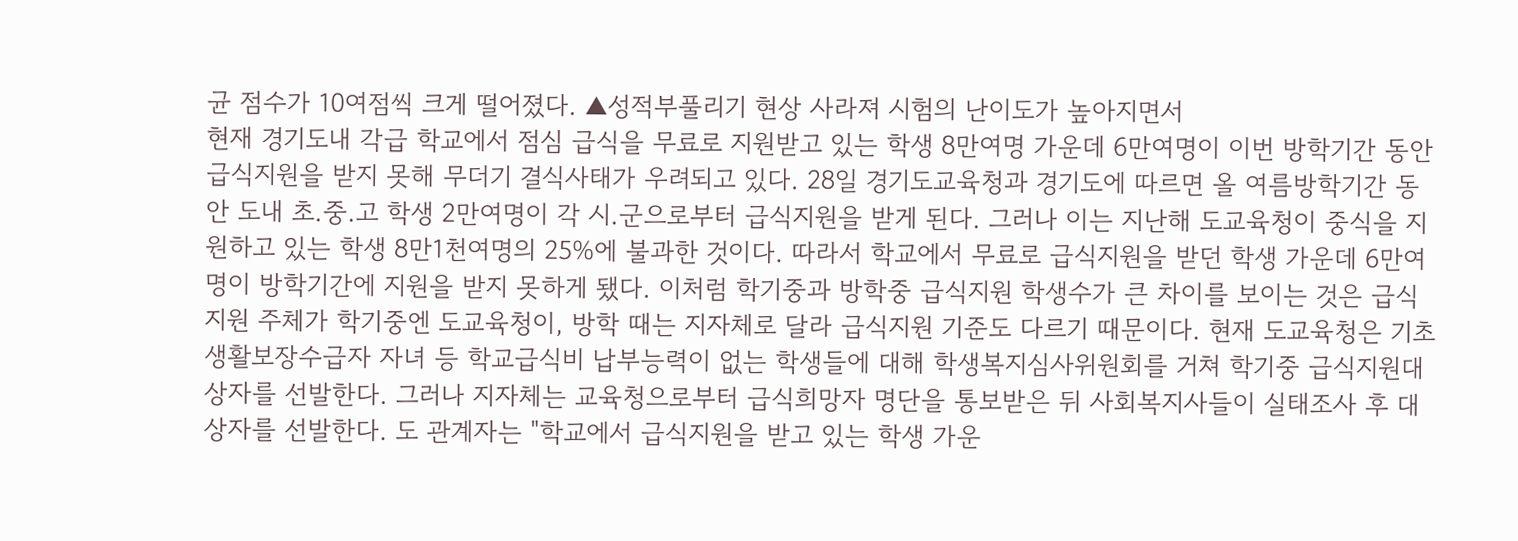균 점수가 10여점씩 크게 떨어졌다. ▲성적부풀리기 현상 사라져 시험의 난이도가 높아지면서
현재 경기도내 각급 학교에서 점심 급식을 무료로 지원받고 있는 학생 8만여명 가운데 6만여명이 이번 방학기간 동안 급식지원을 받지 못해 무더기 결식사태가 우려되고 있다. 28일 경기도교육청과 경기도에 따르면 올 여름방학기간 동안 도내 초.중.고 학생 2만여명이 각 시.군으로부터 급식지원을 받게 된다. 그러나 이는 지난해 도교육청이 중식을 지원하고 있는 학생 8만1천여명의 25%에 불과한 것이다. 따라서 학교에서 무료로 급식지원을 받던 학생 가운데 6만여명이 방학기간에 지원을 받지 못하게 됐다. 이처럼 학기중과 방학중 급식지원 학생수가 큰 차이를 보이는 것은 급식지원 주체가 학기중엔 도교육청이, 방학 때는 지자체로 달라 급식지원 기준도 다르기 때문이다. 현재 도교육청은 기초생활보장수급자 자녀 등 학교급식비 납부능력이 없는 학생들에 대해 학생복지심사위원회를 거쳐 학기중 급식지원대상자를 선발한다. 그러나 지자체는 교육청으로부터 급식희망자 명단을 통보받은 뒤 사회복지사들이 실태조사 후 대상자를 선발한다. 도 관계자는 "학교에서 급식지원을 받고 있는 학생 가운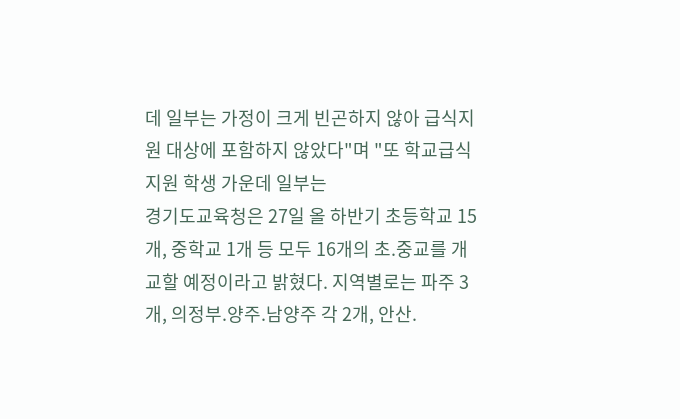데 일부는 가정이 크게 빈곤하지 않아 급식지원 대상에 포함하지 않았다"며 "또 학교급식지원 학생 가운데 일부는
경기도교육청은 27일 올 하반기 초등학교 15개, 중학교 1개 등 모두 16개의 초.중교를 개교할 예정이라고 밝혔다. 지역별로는 파주 3개, 의정부.양주.남양주 각 2개, 안산.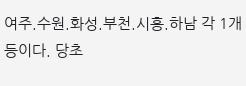여주.수원.화성.부천.시흥.하남 각 1개 등이다. 당초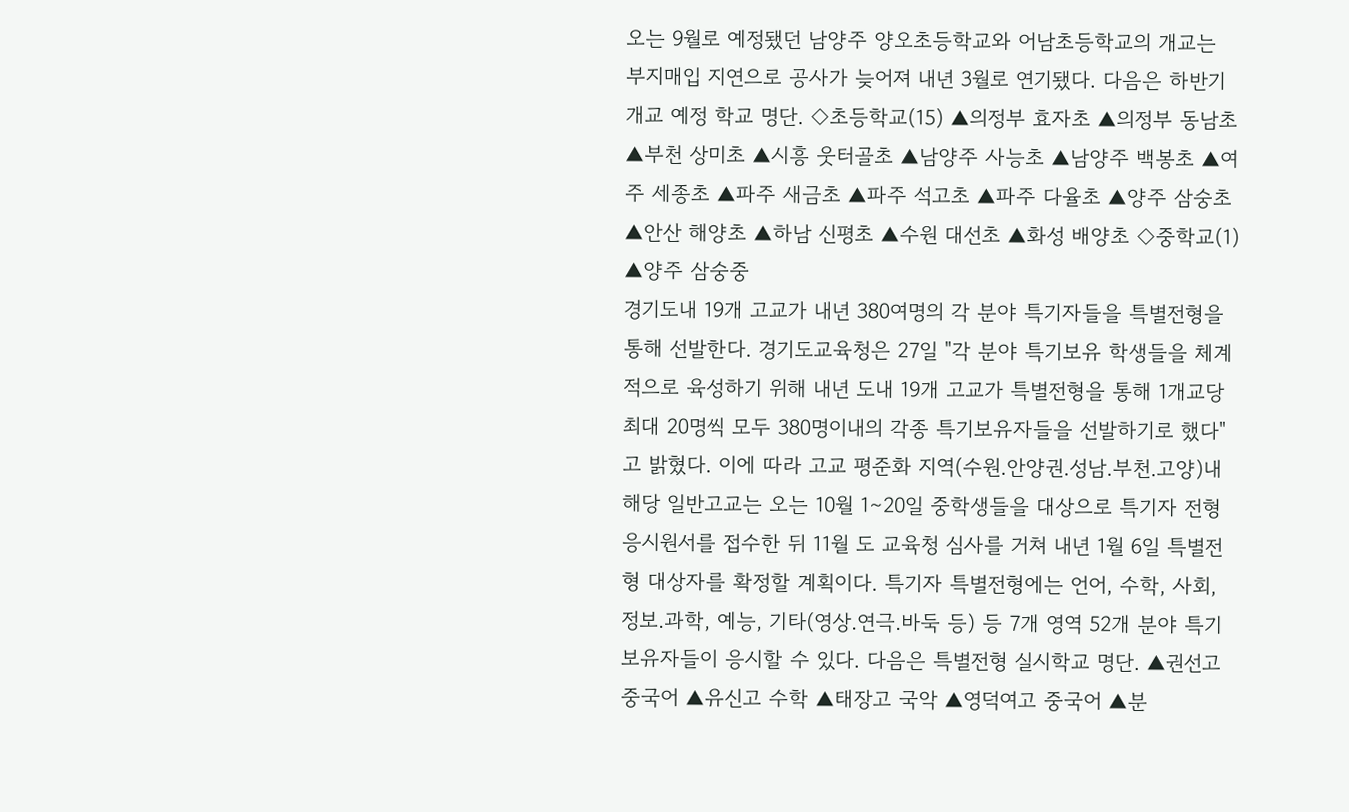오는 9월로 예정됐던 남양주 양오초등학교와 어남초등학교의 개교는 부지매입 지연으로 공사가 늦어져 내년 3월로 연기됐다. 다음은 하반기 개교 예정 학교 명단. ◇초등학교(15) ▲의정부 효자초 ▲의정부 동남초 ▲부천 상미초 ▲시흥 웃터골초 ▲남양주 사능초 ▲남양주 백봉초 ▲여주 세종초 ▲파주 새금초 ▲파주 석고초 ▲파주 다율초 ▲양주 삼숭초 ▲안산 해양초 ▲하남 신평초 ▲수원 대선초 ▲화성 배양초 ◇중학교(1) ▲양주 삼숭중
경기도내 19개 고교가 내년 380여명의 각 분야 특기자들을 특별전형을 통해 선발한다. 경기도교육청은 27일 "각 분야 특기보유 학생들을 체계적으로 육성하기 위해 내년 도내 19개 고교가 특별전형을 통해 1개교당 최대 20명씩 모두 380명이내의 각종 특기보유자들을 선발하기로 했다"고 밝혔다. 이에 따라 고교 평준화 지역(수원.안양권.성남.부천.고양)내 해당 일반고교는 오는 10월 1∼20일 중학생들을 대상으로 특기자 전형 응시원서를 접수한 뒤 11월 도 교육청 심사를 거쳐 내년 1월 6일 특별전형 대상자를 확정할 계획이다. 특기자 특별전형에는 언어, 수학, 사회, 정보.과학, 예능, 기타(영상.연극.바둑 등) 등 7개 영역 52개 분야 특기보유자들이 응시할 수 있다. 다음은 특별전형 실시학교 명단. ▲권선고 중국어 ▲유신고 수학 ▲태장고 국악 ▲영덕여고 중국어 ▲분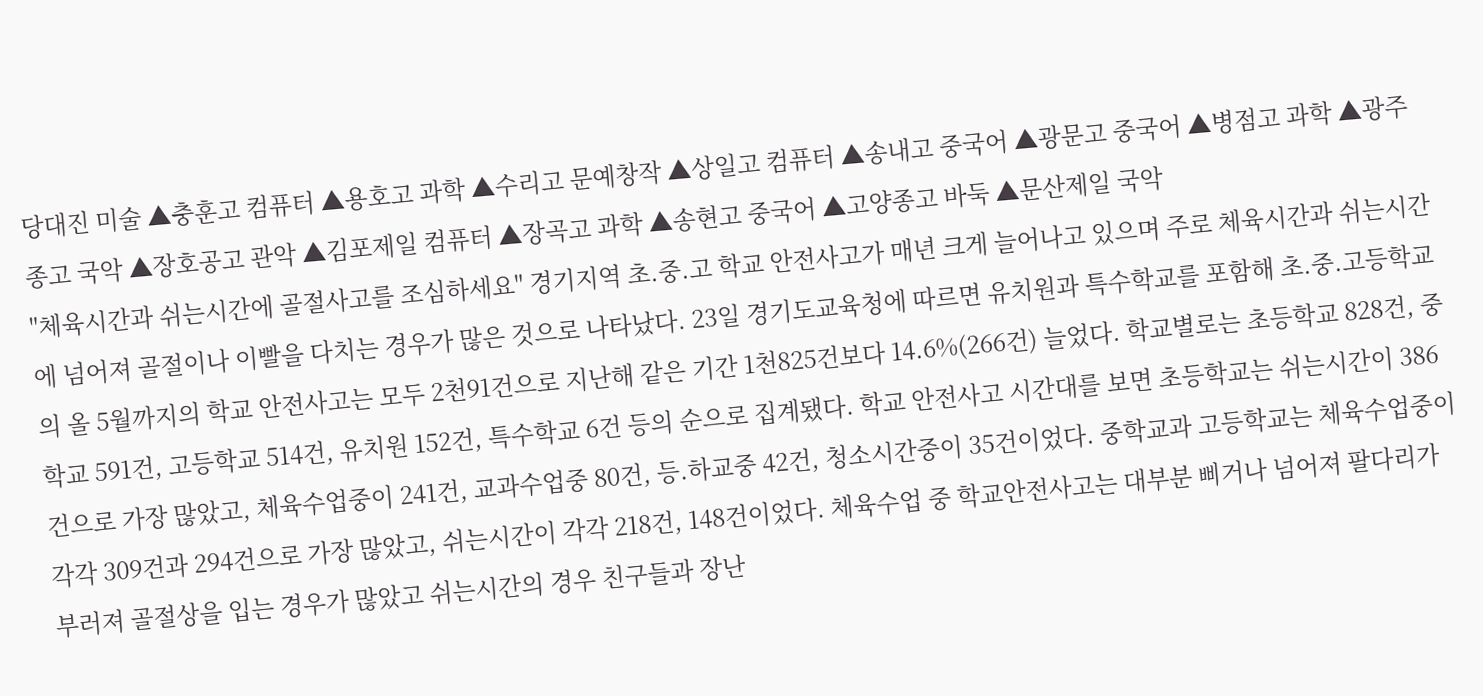당대진 미술 ▲충훈고 컴퓨터 ▲용호고 과학 ▲수리고 문예창작 ▲상일고 컴퓨터 ▲송내고 중국어 ▲광문고 중국어 ▲병점고 과학 ▲광주종고 국악 ▲장호공고 관악 ▲김포제일 컴퓨터 ▲장곡고 과학 ▲송현고 중국어 ▲고양종고 바둑 ▲문산제일 국악
"체육시간과 쉬는시간에 골절사고를 조심하세요" 경기지역 초.중.고 학교 안전사고가 매년 크게 늘어나고 있으며 주로 체육시간과 쉬는시간에 넘어져 골절이나 이빨을 다치는 경우가 많은 것으로 나타났다. 23일 경기도교육청에 따르면 유치원과 특수학교를 포함해 초.중.고등학교의 올 5월까지의 학교 안전사고는 모두 2천91건으로 지난해 같은 기간 1천825건보다 14.6%(266건) 늘었다. 학교별로는 초등학교 828건, 중학교 591건, 고등학교 514건, 유치원 152건, 특수학교 6건 등의 순으로 집계됐다. 학교 안전사고 시간대를 보면 초등학교는 쉬는시간이 386건으로 가장 많았고, 체육수업중이 241건, 교과수업중 80건, 등.하교중 42건, 청소시간중이 35건이었다. 중학교과 고등학교는 체육수업중이 각각 309건과 294건으로 가장 많았고, 쉬는시간이 각각 218건, 148건이었다. 체육수업 중 학교안전사고는 대부분 삐거나 넘어져 팔다리가 부러져 골절상을 입는 경우가 많았고 쉬는시간의 경우 친구들과 장난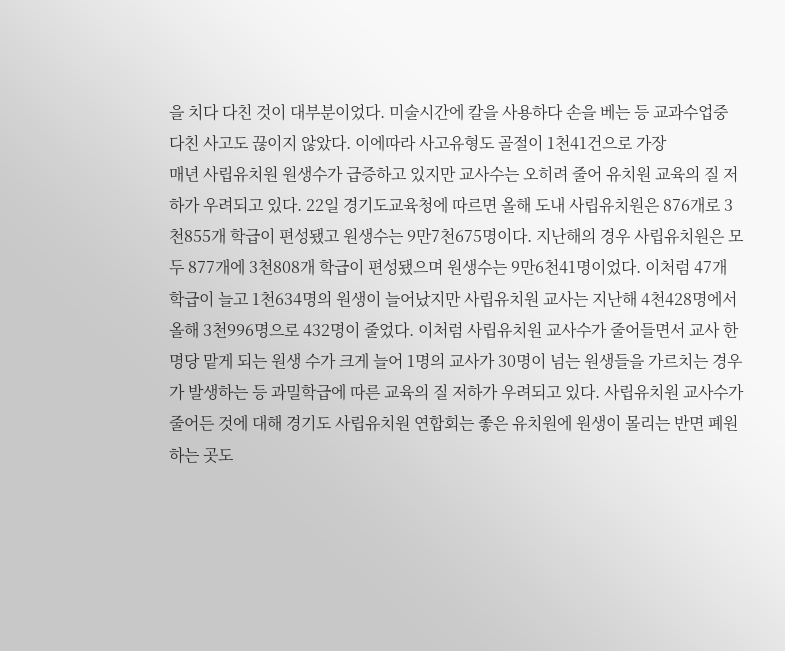을 치다 다친 것이 대부분이었다. 미술시간에 칼을 사용하다 손을 베는 등 교과수업중 다친 사고도 끊이지 않았다. 이에따라 사고유형도 골절이 1천41건으로 가장
매년 사립유치원 원생수가 급증하고 있지만 교사수는 오히려 줄어 유치원 교육의 질 저하가 우려되고 있다. 22일 경기도교육청에 따르면 올해 도내 사립유치원은 876개로 3천855개 학급이 편성됐고 원생수는 9만7천675명이다. 지난해의 경우 사립유치원은 모두 877개에 3천808개 학급이 편성됐으며 원생수는 9만6천41명이었다. 이처럼 47개 학급이 늘고 1천634명의 원생이 늘어났지만 사립유치원 교사는 지난해 4천428명에서 올해 3천996명으로 432명이 줄었다. 이처럼 사립유치원 교사수가 줄어들면서 교사 한 명당 맡게 되는 원생 수가 크게 늘어 1명의 교사가 30명이 넘는 원생들을 가르치는 경우가 발생하는 등 과밀학급에 따른 교육의 질 저하가 우려되고 있다. 사립유치원 교사수가 줄어든 것에 대해 경기도 사립유치원 연합회는 좋은 유치원에 원생이 몰리는 반면 폐원하는 곳도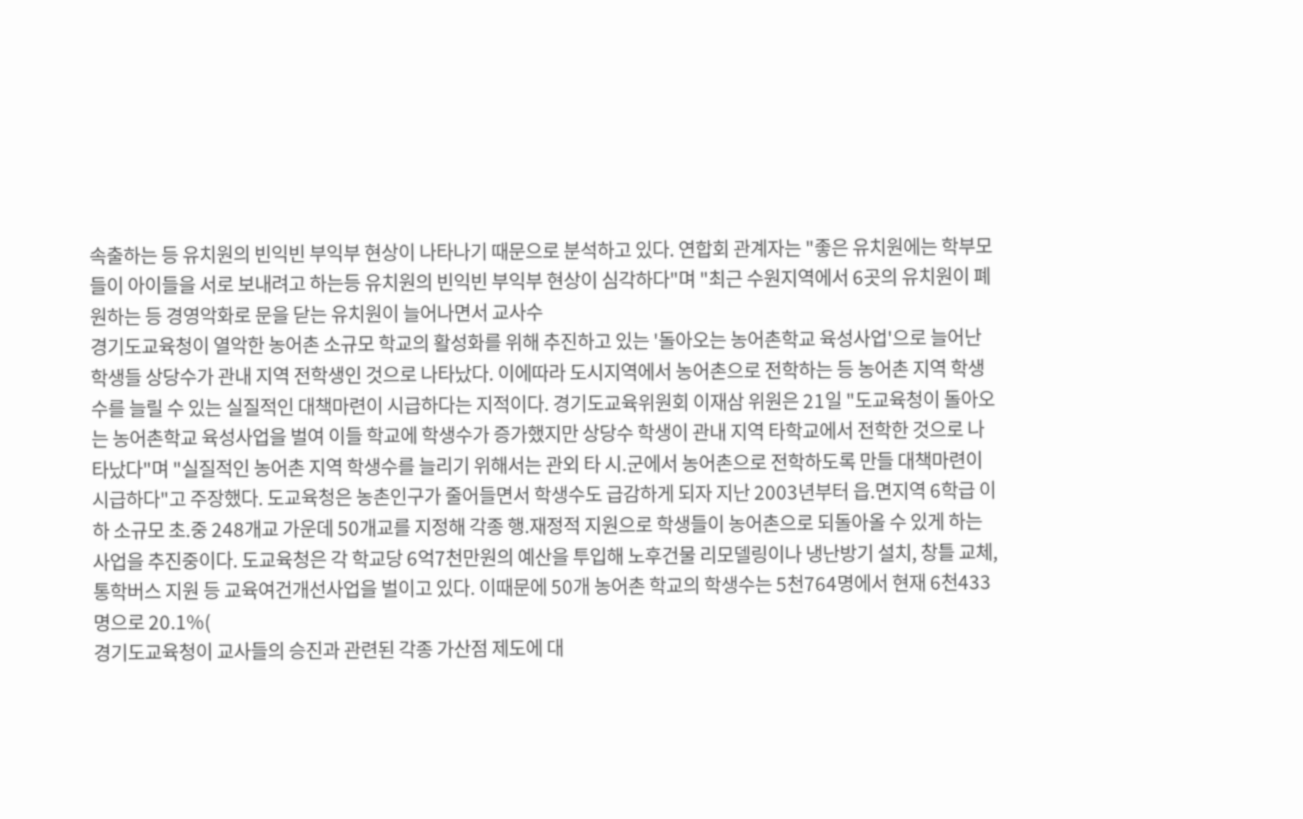속출하는 등 유치원의 빈익빈 부익부 현상이 나타나기 때문으로 분석하고 있다. 연합회 관계자는 "좋은 유치원에는 학부모들이 아이들을 서로 보내려고 하는등 유치원의 빈익빈 부익부 현상이 심각하다"며 "최근 수원지역에서 6곳의 유치원이 폐원하는 등 경영악화로 문을 닫는 유치원이 늘어나면서 교사수
경기도교육청이 열악한 농어촌 소규모 학교의 활성화를 위해 추진하고 있는 '돌아오는 농어촌학교 육성사업'으로 늘어난 학생들 상당수가 관내 지역 전학생인 것으로 나타났다. 이에따라 도시지역에서 농어촌으로 전학하는 등 농어촌 지역 학생수를 늘릴 수 있는 실질적인 대책마련이 시급하다는 지적이다. 경기도교육위원회 이재삼 위원은 21일 "도교육청이 돌아오는 농어촌학교 육성사업을 벌여 이들 학교에 학생수가 증가했지만 상당수 학생이 관내 지역 타학교에서 전학한 것으로 나타났다"며 "실질적인 농어촌 지역 학생수를 늘리기 위해서는 관외 타 시.군에서 농어촌으로 전학하도록 만들 대책마련이 시급하다"고 주장했다. 도교육청은 농촌인구가 줄어들면서 학생수도 급감하게 되자 지난 2003년부터 읍.면지역 6학급 이하 소규모 초.중 248개교 가운데 50개교를 지정해 각종 행.재정적 지원으로 학생들이 농어촌으로 되돌아올 수 있게 하는 사업을 추진중이다. 도교육청은 각 학교당 6억7천만원의 예산을 투입해 노후건물 리모델링이나 냉난방기 설치, 창틀 교체, 통학버스 지원 등 교육여건개선사업을 벌이고 있다. 이때문에 50개 농어촌 학교의 학생수는 5천764명에서 현재 6천433명으로 20.1%(
경기도교육청이 교사들의 승진과 관련된 각종 가산점 제도에 대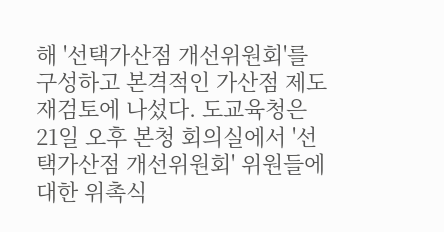해 '선택가산점 개선위원회'를 구성하고 본격적인 가산점 제도 재검토에 나섰다. 도교육청은 21일 오후 본청 회의실에서 '선택가산점 개선위원회' 위원들에 대한 위촉식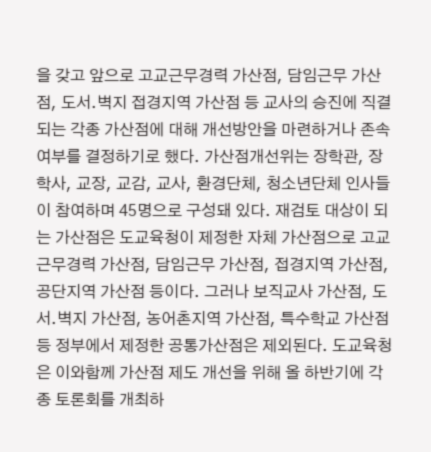을 갖고 앞으로 고교근무경력 가산점, 담임근무 가산점, 도서.벽지 접경지역 가산점 등 교사의 승진에 직결되는 각종 가산점에 대해 개선방안을 마련하거나 존속여부를 결정하기로 했다. 가산점개선위는 장학관, 장학사, 교장, 교감, 교사, 환경단체, 청소년단체 인사들이 참여하며 45명으로 구성돼 있다. 재검토 대상이 되는 가산점은 도교육청이 제정한 자체 가산점으로 고교근무경력 가산점, 담임근무 가산점, 접경지역 가산점, 공단지역 가산점 등이다. 그러나 보직교사 가산점, 도서.벽지 가산점, 농어촌지역 가산점, 특수학교 가산점 등 정부에서 제정한 공통가산점은 제외된다. 도교육청은 이와함께 가산점 제도 개선을 위해 올 하반기에 각종 토론회를 개최하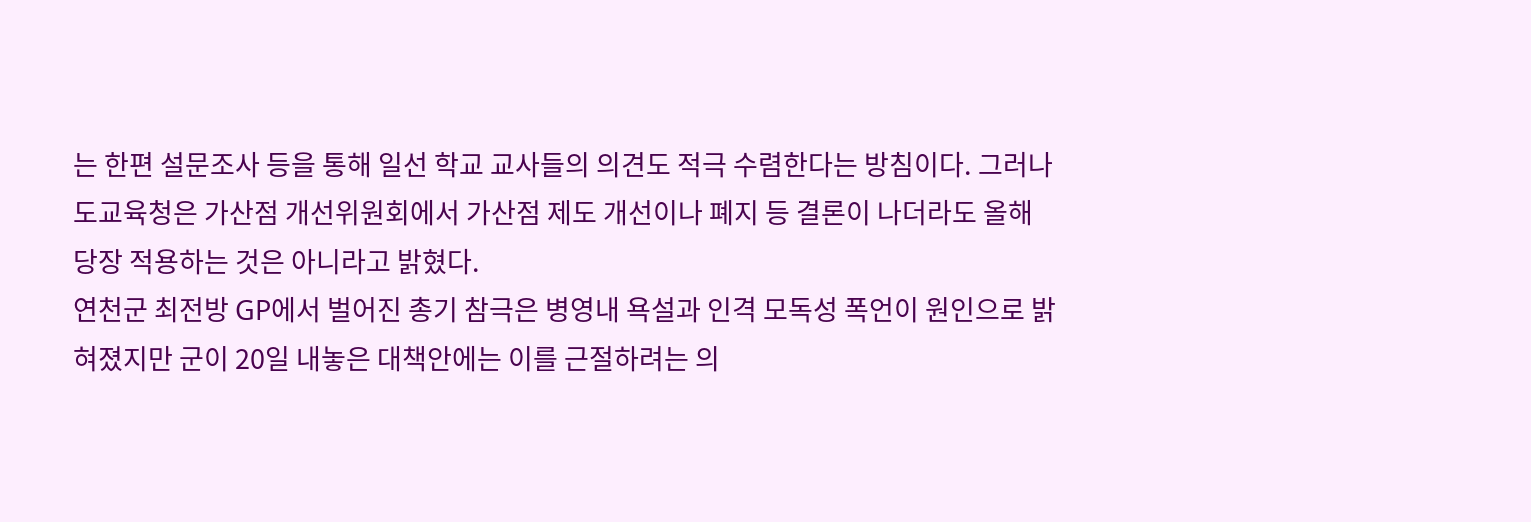는 한편 설문조사 등을 통해 일선 학교 교사들의 의견도 적극 수렴한다는 방침이다. 그러나 도교육청은 가산점 개선위원회에서 가산점 제도 개선이나 폐지 등 결론이 나더라도 올해 당장 적용하는 것은 아니라고 밝혔다.
연천군 최전방 GP에서 벌어진 총기 참극은 병영내 욕설과 인격 모독성 폭언이 원인으로 밝혀졌지만 군이 20일 내놓은 대책안에는 이를 근절하려는 의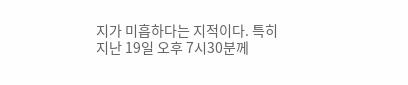지가 미흡하다는 지적이다. 특히 지난 19일 오후 7시30분께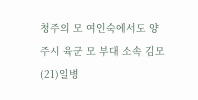청주의 모 여인숙에서도 양주시 육군 모 부대 소속 김모(21)일병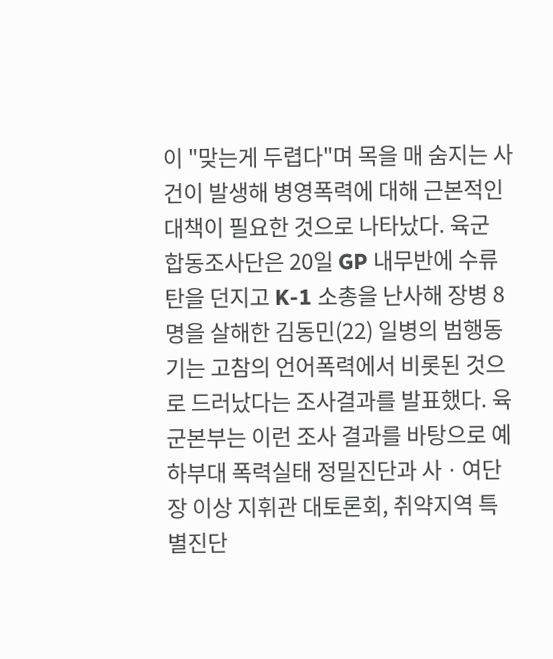이 "맞는게 두렵다"며 목을 매 숨지는 사건이 발생해 병영폭력에 대해 근본적인 대책이 필요한 것으로 나타났다. 육군 합동조사단은 20일 GP 내무반에 수류탄을 던지고 K-1 소총을 난사해 장병 8명을 살해한 김동민(22) 일병의 범행동기는 고참의 언어폭력에서 비롯된 것으로 드러났다는 조사결과를 발표했다. 육군본부는 이런 조사 결과를 바탕으로 예하부대 폭력실태 정밀진단과 사ㆍ여단장 이상 지휘관 대토론회, 취약지역 특별진단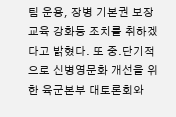팀 운용, 장병 기본권 보장 교육 강화등 조치를 취하겠다고 밝혔다. 또 중.단기적으로 신병영문화 개선을 위한 육군본부 대토론회와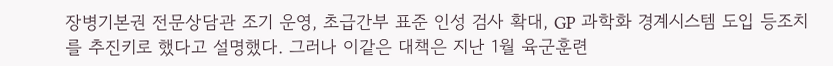장병기본권 전문상담관 조기 운영, 초급간부 표준 인성 검사 확대, GP 과학화 경계시스템 도입 등조치를 추진키로 했다고 설명했다. 그러나 이같은 대책은 지난 1월 육군훈련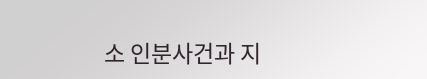소 인분사건과 지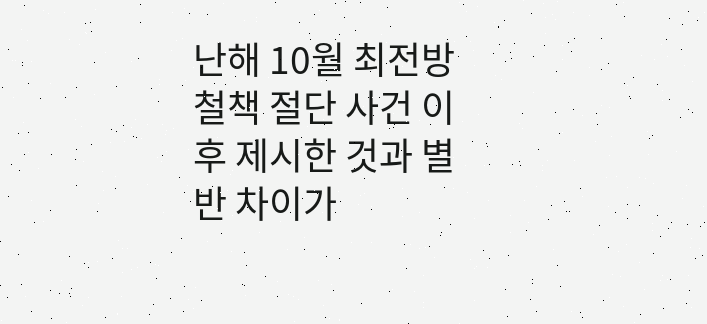난해 10월 최전방 철책 절단 사건 이후 제시한 것과 별반 차이가